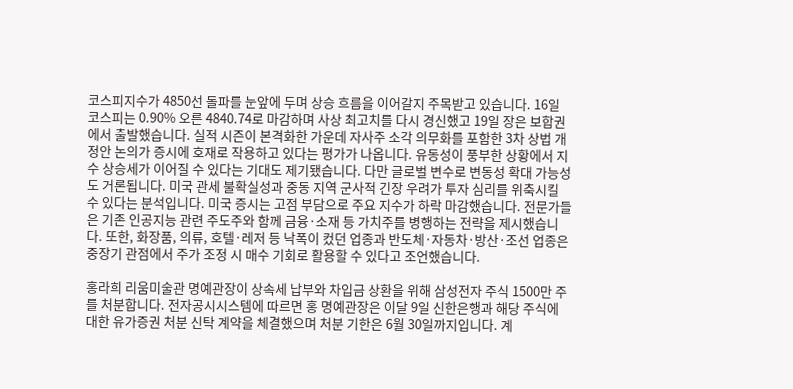코스피지수가 4850선 돌파를 눈앞에 두며 상승 흐름을 이어갈지 주목받고 있습니다. 16일 코스피는 0.90% 오른 4840.74로 마감하며 사상 최고치를 다시 경신했고 19일 장은 보합권에서 출발했습니다. 실적 시즌이 본격화한 가운데 자사주 소각 의무화를 포함한 3차 상법 개정안 논의가 증시에 호재로 작용하고 있다는 평가가 나옵니다. 유동성이 풍부한 상황에서 지수 상승세가 이어질 수 있다는 기대도 제기됐습니다. 다만 글로벌 변수로 변동성 확대 가능성도 거론됩니다. 미국 관세 불확실성과 중동 지역 군사적 긴장 우려가 투자 심리를 위축시킬 수 있다는 분석입니다. 미국 증시는 고점 부담으로 주요 지수가 하락 마감했습니다. 전문가들은 기존 인공지능 관련 주도주와 함께 금융·소재 등 가치주를 병행하는 전략을 제시했습니다. 또한, 화장품, 의류, 호텔·레저 등 낙폭이 컸던 업종과 반도체·자동차·방산·조선 업종은 중장기 관점에서 주가 조정 시 매수 기회로 활용할 수 있다고 조언했습니다.

홍라희 리움미술관 명예관장이 상속세 납부와 차입금 상환을 위해 삼성전자 주식 1500만 주를 처분합니다. 전자공시시스템에 따르면 홍 명예관장은 이달 9일 신한은행과 해당 주식에 대한 유가증권 처분 신탁 계약을 체결했으며 처분 기한은 6월 30일까지입니다. 계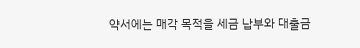약서에는 매각 목적을 세금 납부와 대출금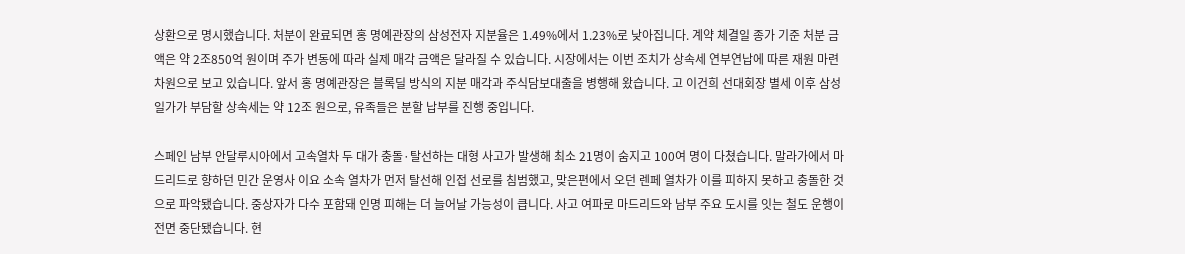상환으로 명시했습니다. 처분이 완료되면 홍 명예관장의 삼성전자 지분율은 1.49%에서 1.23%로 낮아집니다. 계약 체결일 종가 기준 처분 금액은 약 2조850억 원이며 주가 변동에 따라 실제 매각 금액은 달라질 수 있습니다. 시장에서는 이번 조치가 상속세 연부연납에 따른 재원 마련 차원으로 보고 있습니다. 앞서 홍 명예관장은 블록딜 방식의 지분 매각과 주식담보대출을 병행해 왔습니다. 고 이건희 선대회장 별세 이후 삼성 일가가 부담할 상속세는 약 12조 원으로, 유족들은 분할 납부를 진행 중입니다.

스페인 남부 안달루시아에서 고속열차 두 대가 충돌·탈선하는 대형 사고가 발생해 최소 21명이 숨지고 100여 명이 다쳤습니다. 말라가에서 마드리드로 향하던 민간 운영사 이요 소속 열차가 먼저 탈선해 인접 선로를 침범했고, 맞은편에서 오던 렌페 열차가 이를 피하지 못하고 충돌한 것으로 파악됐습니다. 중상자가 다수 포함돼 인명 피해는 더 늘어날 가능성이 큽니다. 사고 여파로 마드리드와 남부 주요 도시를 잇는 철도 운행이 전면 중단됐습니다. 현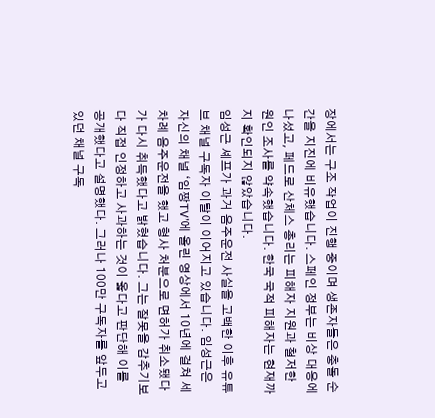장에서는 구조 작업이 진행 중이며 생존자들은 충돌 순간을 지진에 비유했습니다. 스페인 정부는 비상 대응에 나섰고, 페드로 산체스 총리는 피해자 지원과 철저한 원인 조사를 약속했습니다. 한국 국적 피해자는 현재까지 확인되지 않았습니다.
임성근 셰프가 과거 음주운전 사실을 고백한 이후 유튜브 채널 구독자 이탈이 이어지고 있습니다. 임성근은 자신의 채널 ‘임짱TV’에 올린 영상에서 10년에 걸쳐 세 차례 음주운전을 했고 형사 처분으로 면허가 취소됐다가 다시 취득했다고 밝혔습니다. 그는 잘못을 감추기보다 직접 인정하고 사과하는 것이 옳다고 판단해 이를 공개했다고 설명했다. 그러나 100만 구독자를 앞두고 있던 채널 구독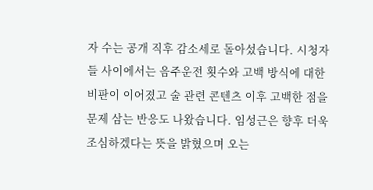자 수는 공개 직후 감소세로 돌아섰습니다. 시청자들 사이에서는 음주운전 횟수와 고백 방식에 대한 비판이 이어졌고 술 관련 콘텐츠 이후 고백한 점을 문제 삼는 반응도 나왔습니다. 임성근은 향후 더욱 조심하겠다는 뜻을 밝혔으며 오는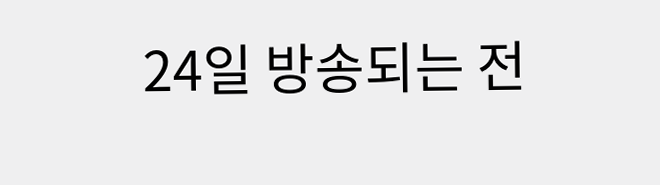24일 방송되는 전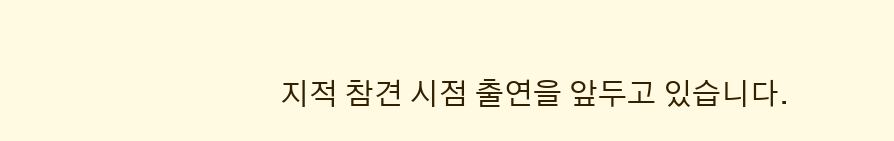지적 참견 시점 출연을 앞두고 있습니다.